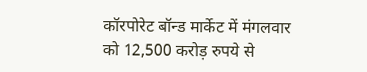कॉरपोरेट बॉन्ड मार्केट में मंगलवार को 12,500 करोड़ रुपये से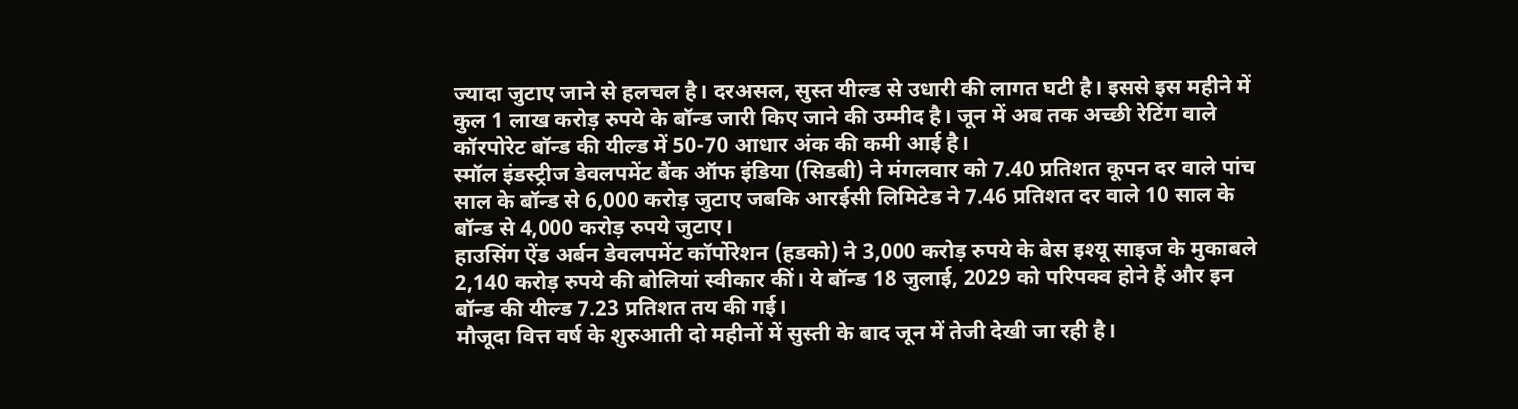ज्यादा जुटाए जाने से हलचल है। दरअसल, सुस्त यील्ड से उधारी की लागत घटी है। इससे इस महीने में कुल 1 लाख करोड़ रुपये के बॉन्ड जारी किए जाने की उम्मीद है। जून में अब तक अच्छी रेटिंग वाले कॉरपोरेट बॉन्ड की यील्ड में 50-70 आधार अंक की कमी आई है।
स्मॉल इंडस्ट्रीज डेवलपमेंट बैंक ऑफ इंडिया (सिडबी) ने मंगलवार को 7.40 प्रतिशत कूपन दर वाले पांच साल के बॉन्ड से 6,000 करोड़ जुटाए जबकि आरईसी लिमिटेड ने 7.46 प्रतिशत दर वाले 10 साल के बॉन्ड से 4,000 करोड़ रुपये जुटाए।
हाउसिंग ऐंड अर्बन डेवलपमेंट कॉर्पोरेशन (हडको) ने 3,000 करोड़ रुपये के बेस इश्यू साइज के मुकाबले 2,140 करोड़ रुपये की बोलियां स्वीकार कीं। ये बॉन्ड 18 जुलाई, 2029 को परिपक्व होने हैं और इन बॉन्ड की यील्ड 7.23 प्रतिशत तय की गई।
मौजूदा वित्त वर्ष के शुरुआती दो महीनों में सुस्ती के बाद जून में तेजी देखी जा रही है।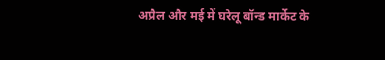अप्रैल और मई में घरेलू बॉन्ड मार्केट के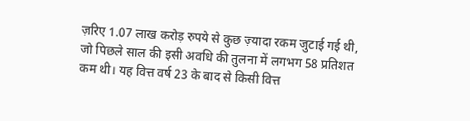ज़रिए 1.07 लाख करोड़ रुपये से कुछ ज़्यादा रकम जुटाई गई थी, जो पिछले साल की इसी अवधि की तुलना में लगभग 58 प्रतिशत कम थी। यह वित्त वर्ष 23 के बाद से किसी वित्त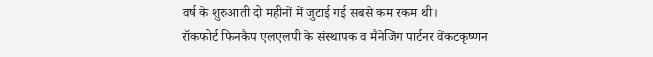वर्ष के शुरुआती दो महीनों में जुटाई गई सबसे कम रकम थी।
रॉकफोर्ट फिनकैप एलएलपी के संस्थापक व मैनेजिंग पार्टनर वेंकटकृष्णन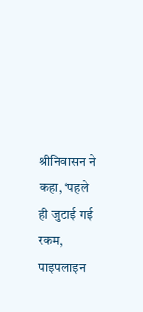श्रीनिवासन ने कहा, ‘पहले ही जुटाई गई रकम, पाइपलाइन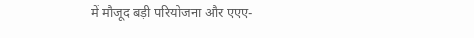में मौजूद बड़ी परियोजना और एएए-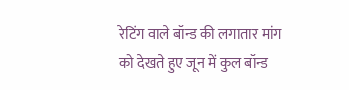रेटिंग वाले बॉन्ड की लगातार मांग को देखते हुए जून में कुल बॉन्ड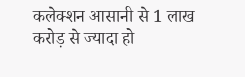कलेक्शन आसानी से 1 लाख करोड़ से ज्यादा हो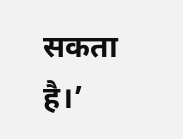सकता है।’